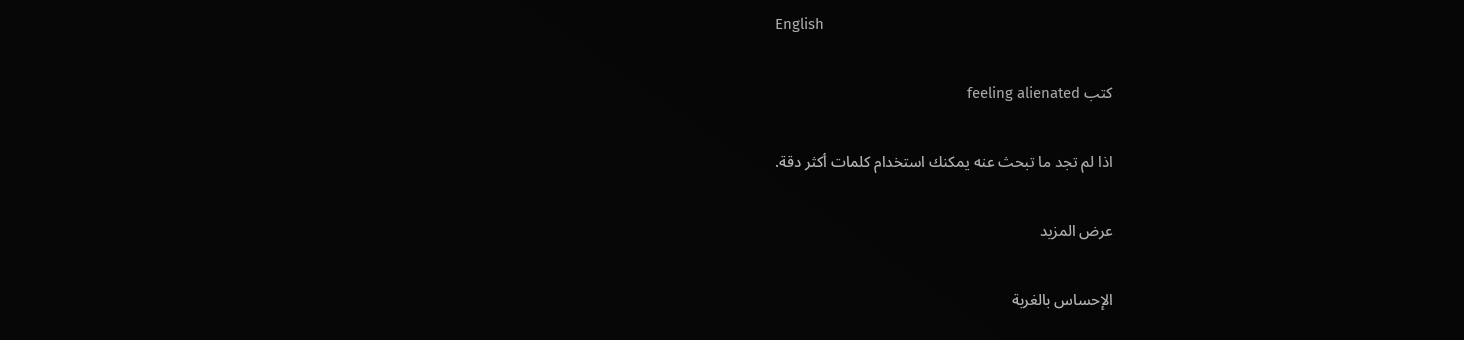English

كتب feeling alienated

اذا لم تجد ما تبحث عنه يمكنك استخدام كلمات أكثر دقة.

عرض المزيد

الإحساس بالغربة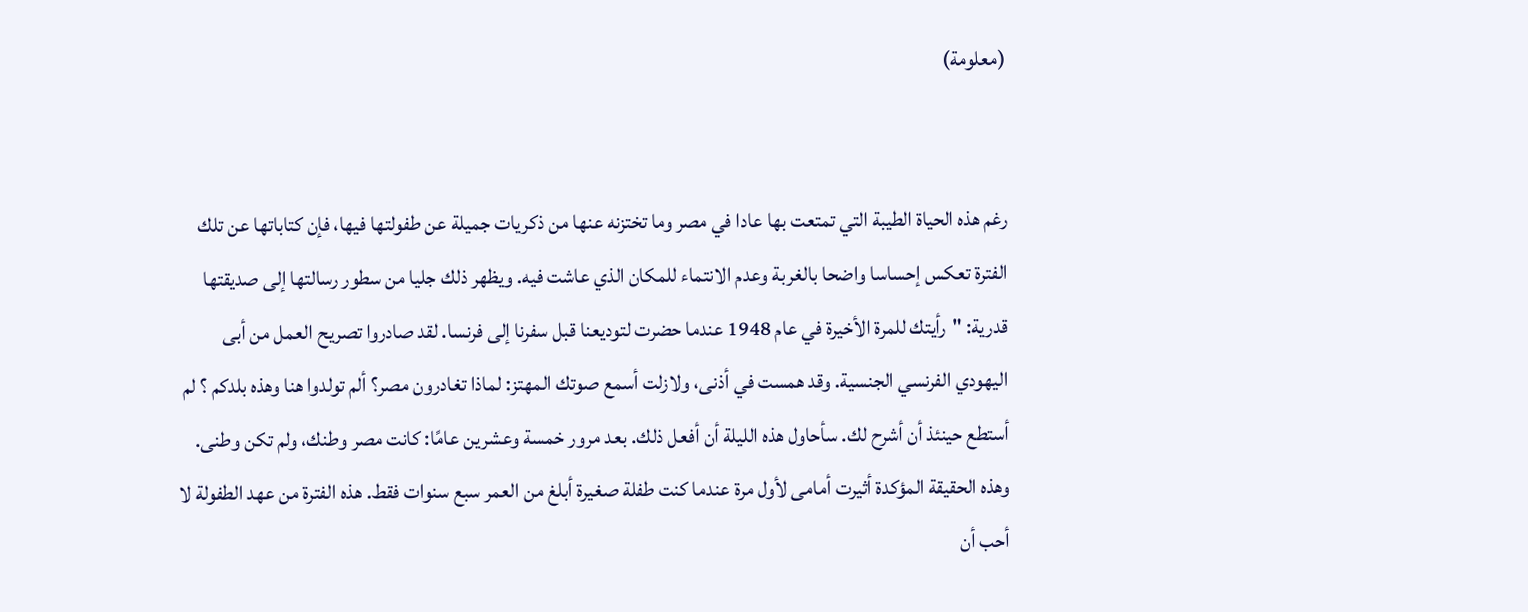(معلومة)


رغم هذه الحياة الطيبة التي تمتعت بها عادا في مصر وما تختزنه عنها من ذكريات جميلة عن طفولتها فيها، فإن كتاباتها عن تلك الفترة تعكس إحساسا واضحا بالغربة وعدم الانتماء للمكان الذي عاشت فيه. ويظهر ذلك جليا من سطور رسالتها إلى صديقتها قدرية: "رأيتك للمرة الأخيرة في عام 1948 عندما حضرت لتوديعنا قبل سفرنا إلى فرنسا. لقد صادروا تصريح العمل من أبى اليهودي الفرنسي الجنسية. وقد همست في أذنى، ولازلت أسمع صوتك المهتز: لماذا تغادرون مصر؟ ألم تولدوا هنا وهذه بلدكم ؟ لم أستطع حينئذ أن أشرح لك. سأحاول هذه الليلة أن أفعل ذلك. بعد مرور خمسة وعشرين عامًا: كانت مصر وطنك، ولم تكن وطنى. وهذه الحقيقة المؤكدة أثيرت أمامى لأول مرة عندما كنت طفلة صغيرة أبلغ من العمر سبع سنوات فقط. هذه الفترة من عهد الطفولة لا أحب أن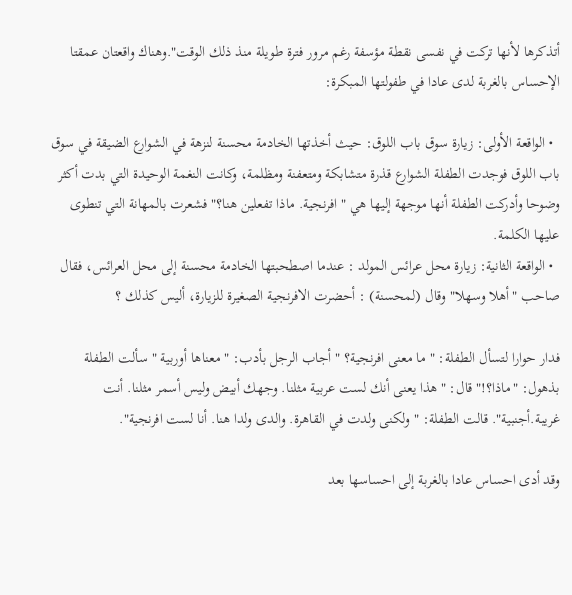أتذكرها لأنها تركت في نفسى نقطة مؤسفة رغم مرور فترة طويلة منذ ذلك الوقت".وهناك واقعتان عمقتا الإحساس بالغربة لدى عادا في طفولتها المبكرة:

  • الواقعة الأولى: زيارة سوق باب اللوق: حيث أخذتها الخادمة محسنة لنزهة في الشوارع الضيقة في سوق باب اللوق فوجدت الطفلة الشوارع قذرة متشابكة ومتعفنة ومظلمة، وكانت النغمة الوحيدة التي بدت أكثر وضوحا وأدركت الطفلة أنها موجهة إليها هي " افرنجية. ماذا تفعلين هنا؟" فشعرت بالمهانة التي تنطوى عليها الكلمة.
  • الواقعة الثانية: زيارة محل عرائس المولد : عندما اصطحبتها الخادمة محسنة إلى محل العرائس، فقال صاحب "أهلا وسهلا" وقال (لمحسنة) : أحضرت الافرنجية الصغيرة للزيارة، أليس كذلك ؟

فدار حوارا لتسأل الطفلة: " ما معنى افرنجية؟ " أجاب الرجل بأدب: " معناها أوربية " سألت الطفلة بذهول: "ماذا؟!" قال: "هذا يعنى أنك لست عربية مثلنا. وجهك أبيض وليس أسمر مثلنا. أنت غريبة.أجنبية". قالت الطفلة: "ولكنى ولدت في القاهرة. والدى ولدا هنا. أنا لست افرنجية".

وقد أدى احساس عادا بالغربة إلى احساسها بعد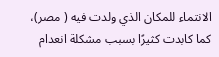الانتماء للمكان الذي ولدت فيه ( مصر)، كما كابدت كثيرًا بسبب مشكلة انعدام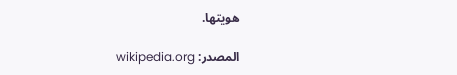هويتها.

المصدر: wikipedia.org